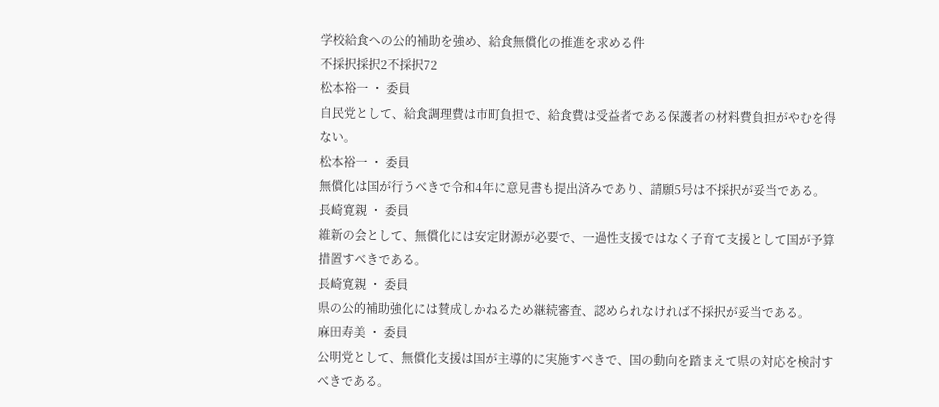学校給食への公的補助を強め、給食無償化の推進を求める件
不採択採択2不採択72
松本裕一 ・ 委員
自民党として、給食調理費は市町負担で、給食費は受益者である保護者の材料費負担がやむを得ない。
松本裕一 ・ 委員
無償化は国が行うべきで令和4年に意見書も提出済みであり、請願5号は不採択が妥当である。
長崎寛親 ・ 委員
維新の会として、無償化には安定財源が必要で、一過性支援ではなく子育て支援として国が予算措置すべきである。
長崎寛親 ・ 委員
県の公的補助強化には賛成しかねるため継続審査、認められなければ不採択が妥当である。
麻田寿美 ・ 委員
公明党として、無償化支援は国が主導的に実施すべきで、国の動向を踏まえて県の対応を検討すべきである。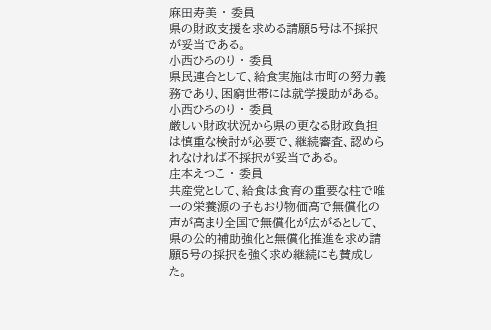麻田寿美 ・ 委員
県の財政支援を求める請願5号は不採択が妥当である。
小西ひろのり ・ 委員
県民連合として、給食実施は市町の努力義務であり、困窮世帯には就学援助がある。
小西ひろのり ・ 委員
厳しい財政状況から県の更なる財政負担は慎重な検討が必要で、継続審査、認められなければ不採択が妥当である。
庄本えつこ ・ 委員
共産党として、給食は食育の重要な柱で唯一の栄養源の子もおり物価高で無償化の声が高まり全国で無償化が広がるとして、県の公的補助強化と無償化推進を求め請願5号の採択を強く求め継続にも賛成した。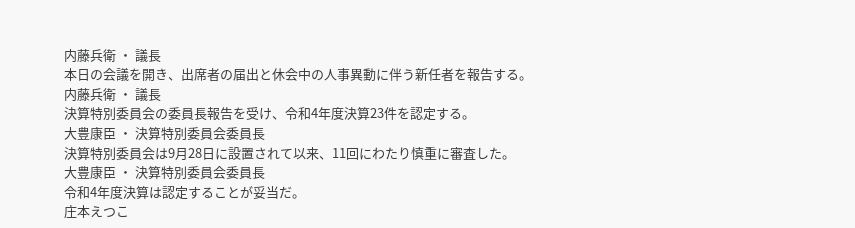内藤兵衛 ・ 議長
本日の会議を開き、出席者の届出と休会中の人事異動に伴う新任者を報告する。
内藤兵衛 ・ 議長
決算特別委員会の委員長報告を受け、令和4年度決算23件を認定する。
大豊康臣 ・ 決算特別委員会委員長
決算特別委員会は9月28日に設置されて以来、11回にわたり慎重に審査した。
大豊康臣 ・ 決算特別委員会委員長
令和4年度決算は認定することが妥当だ。
庄本えつこ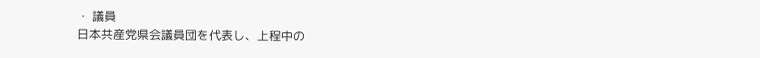・ 議員
日本共産党県会議員団を代表し、上程中の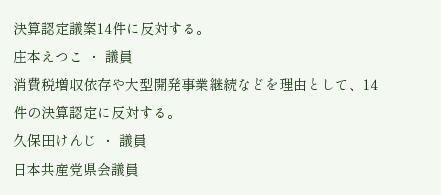決算認定議案14件に反対する。
庄本えつこ ・ 議員
消費税増収依存や大型開発事業継続などを理由として、14件の決算認定に反対する。
久保田けんじ ・ 議員
日本共産党県会議員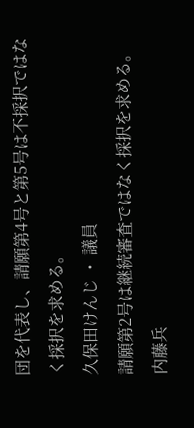団を代表し、請願第4号と第5号は不採択ではなく採択を求める。
久保田けんじ ・ 議員
請願第2号は継続審査ではなく採択を求める。
内藤兵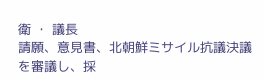衛 ・ 議長
請願、意見書、北朝鮮ミサイル抗議決議を審議し、採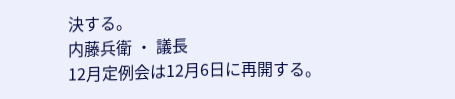決する。
内藤兵衛 ・ 議長
12月定例会は12月6日に再開する。